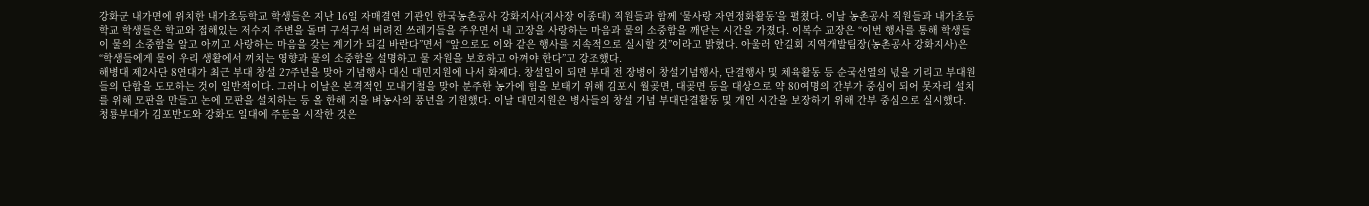강화군 내가면에 위치한 내가초등학교 학생들은 지난 16일 자매결연 기관인 한국농촌공사 강화지사(지사장 이종대) 직원들과 함께 ‘물사랑 자연정화활동’을 펼쳤다. 이날 농촌공사 직원들과 내가초등학교 학생들은 학교와 접해있는 저수지 주변을 돌며 구석구석 버려진 쓰레기들을 주우면서 내 고장을 사랑하는 마음과 물의 소중함을 깨닫는 시간을 가졌다. 이복수 교장은 “이번 행사를 통해 학생들이 물의 소중함을 알고 아끼고 사랑하는 마음을 갖는 계기가 되길 바란다”면서 “앞으로도 이와 같은 행사를 지속적으로 실시할 것”이라고 밝혔다. 아울러 안길회 지역개발팀장(농촌공사 강화지사)은 “학생들에게 물이 우리 생활에서 끼치는 영향과 물의 소중함을 설명하고 물 자원을 보호하고 아껴야 한다”고 강조했다.
해병대 제2사단 8연대가 최근 부대 창설 27주년을 맞아 기념행사 대신 대민지원에 나서 화제다. 창설일이 되면 부대 전 장병이 창설기념행사, 단결행사 및 체육활동 등 순국선열의 넋을 기리고 부대원들의 단합을 도모하는 것이 일반적이다. 그러나 이날은 본격적인 모내기철을 맞아 분주한 농가에 힘을 보태기 위해 김포시 월곶면, 대곶면 등을 대상으로 약 80여명의 간부가 중심이 되어 못자리 설치를 위해 모판을 만들고 논에 모판을 설치하는 등 올 한해 지을 벼농사의 풍년을 기원했다. 이날 대민지원은 병사들의 창설 기념 부대단결활동 및 개인 시간을 보장하기 위해 간부 중심으로 실시했다. 청룡부대가 김포반도와 강화도 일대에 주둔을 시작한 것은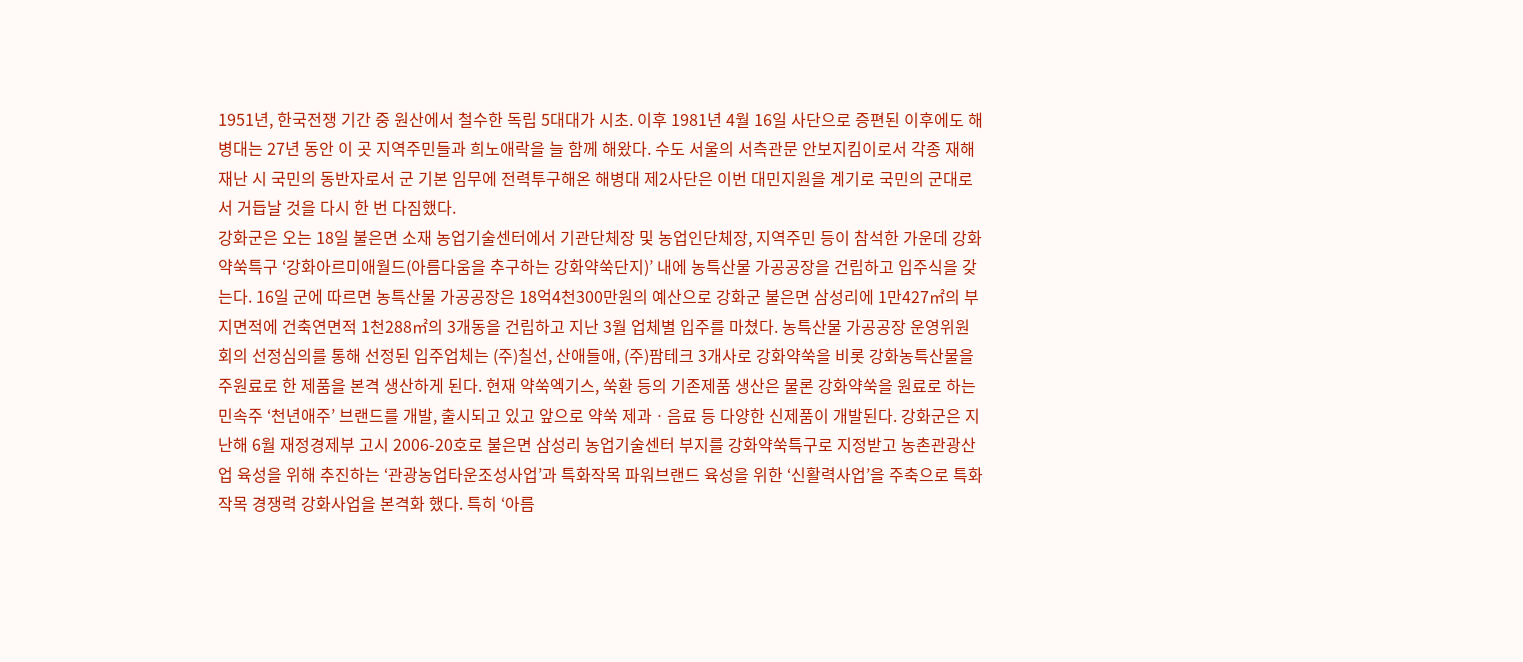1951년, 한국전쟁 기간 중 원산에서 철수한 독립 5대대가 시초. 이후 1981년 4월 16일 사단으로 증편된 이후에도 해병대는 27년 동안 이 곳 지역주민들과 희노애락을 늘 함께 해왔다. 수도 서울의 서측관문 안보지킴이로서 각종 재해재난 시 국민의 동반자로서 군 기본 임무에 전력투구해온 해병대 제2사단은 이번 대민지원을 계기로 국민의 군대로서 거듭날 것을 다시 한 번 다짐했다.
강화군은 오는 18일 불은면 소재 농업기술센터에서 기관단체장 및 농업인단체장, 지역주민 등이 참석한 가운데 강화약쑥특구 ‘강화아르미애월드(아름다움을 추구하는 강화약쑥단지)’ 내에 농특산물 가공공장을 건립하고 입주식을 갖는다. 16일 군에 따르면 농특산물 가공공장은 18억4천300만원의 예산으로 강화군 불은면 삼성리에 1만427㎡의 부지면적에 건축연면적 1천288㎡의 3개동을 건립하고 지난 3월 업체별 입주를 마쳤다. 농특산물 가공공장 운영위원회의 선정심의를 통해 선정된 입주업체는 (주)칠선, 산애들애, (주)팜테크 3개사로 강화약쑥을 비롯 강화농특산물을 주원료로 한 제품을 본격 생산하게 된다. 현재 약쑥엑기스, 쑥환 등의 기존제품 생산은 물론 강화약쑥을 원료로 하는 민속주 ‘천년애주’ 브랜드를 개발, 출시되고 있고 앞으로 약쑥 제과ㆍ음료 등 다양한 신제품이 개발된다. 강화군은 지난해 6월 재정경제부 고시 2006-20호로 불은면 삼성리 농업기술센터 부지를 강화약쑥특구로 지정받고 농촌관광산업 육성을 위해 추진하는 ‘관광농업타운조성사업’과 특화작목 파워브랜드 육성을 위한 ‘신활력사업’을 주축으로 특화작목 경쟁력 강화사업을 본격화 했다. 특히 ‘아름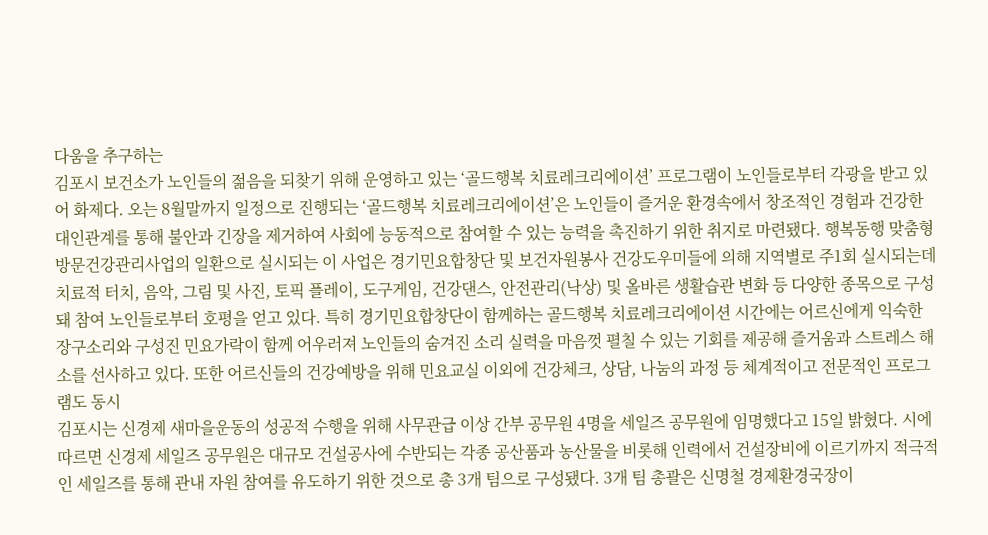다움을 추구하는
김포시 보건소가 노인들의 젊음을 되찾기 위해 운영하고 있는 ‘골드행복 치료레크리에이션’ 프로그램이 노인들로부터 각광을 받고 있어 화제다. 오는 8월말까지 일정으로 진행되는 ‘골드행복 치료레크리에이션’은 노인들이 즐거운 환경속에서 창조적인 경험과 건강한 대인관계를 통해 불안과 긴장을 제거하여 사회에 능동적으로 참여할 수 있는 능력을 촉진하기 위한 취지로 마련됐다. 행복동행 맞춤형 방문건강관리사업의 일환으로 실시되는 이 사업은 경기민요합창단 및 보건자원봉사 건강도우미들에 의해 지역별로 주1회 실시되는데 치료적 터치, 음악, 그림 및 사진, 토픽 플레이, 도구게임, 건강댄스, 안전관리(낙상) 및 올바른 생활습관 변화 등 다양한 종목으로 구성돼 참여 노인들로부터 호평을 얻고 있다. 특히 경기민요합창단이 함께하는 골드행복 치료레크리에이션 시간에는 어르신에게 익숙한 장구소리와 구성진 민요가락이 함께 어우러져 노인들의 숨겨진 소리 실력을 마음껏 펼칠 수 있는 기회를 제공해 즐거움과 스트레스 해소를 선사하고 있다. 또한 어르신들의 건강예방을 위해 민요교실 이외에 건강체크, 상담, 나눔의 과정 등 체계적이고 전문적인 프로그램도 동시
김포시는 신경제 새마을운동의 성공적 수행을 위해 사무관급 이상 간부 공무원 4명을 세일즈 공무원에 임명했다고 15일 밝혔다. 시에 따르면 신경제 세일즈 공무원은 대규모 건설공사에 수반되는 각종 공산품과 농산물을 비롯해 인력에서 건설장비에 이르기까지 적극적인 세일즈를 통해 관내 자원 참여를 유도하기 위한 것으로 총 3개 팀으로 구성됐다. 3개 팀 총괄은 신명철 경제환경국장이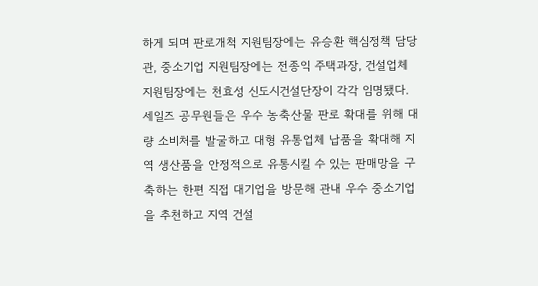하게 되며 판로개척 지원팀장에는 유승환 핵심정책 담당관, 중소기업 지원팀장에는 전종익 주택과장, 건설업체 지원팀장에는 천효성 신도시건설단장이 각각 임명됐다. 세일즈 공무원들은 우수 농축산물 판로 확대를 위해 대량 소비처를 발굴하고 대형 유통업체 납품을 확대해 지역 생산품을 안정적으로 유통시킬 수 있는 판매망을 구축하는 한편 직접 대기업을 방문해 관내 우수 중소기업을 추천하고 지역 건설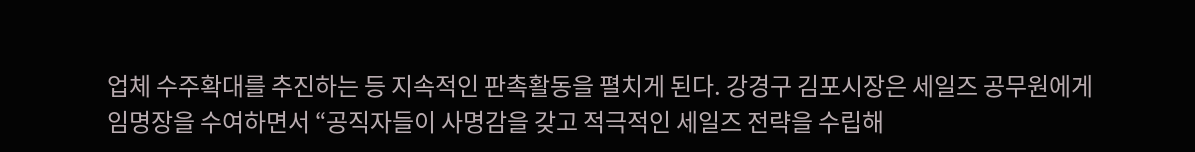업체 수주확대를 추진하는 등 지속적인 판촉활동을 펼치게 된다. 강경구 김포시장은 세일즈 공무원에게 임명장을 수여하면서 “공직자들이 사명감을 갖고 적극적인 세일즈 전략을 수립해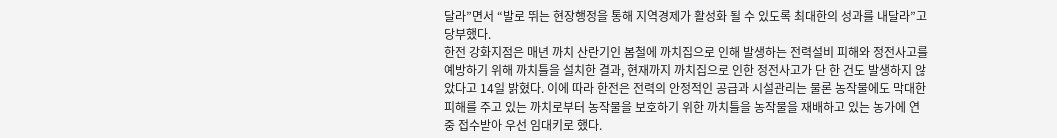달라”면서 “발로 뛰는 현장행정을 통해 지역경제가 활성화 될 수 있도록 최대한의 성과를 내달라”고 당부했다.
한전 강화지점은 매년 까치 산란기인 봄철에 까치집으로 인해 발생하는 전력설비 피해와 정전사고를 예방하기 위해 까치틀을 설치한 결과, 현재까지 까치집으로 인한 정전사고가 단 한 건도 발생하지 않았다고 14일 밝혔다. 이에 따라 한전은 전력의 안정적인 공급과 시설관리는 물론 농작물에도 막대한 피해를 주고 있는 까치로부터 농작물을 보호하기 위한 까치틀을 농작물을 재배하고 있는 농가에 연중 접수받아 우선 임대키로 했다.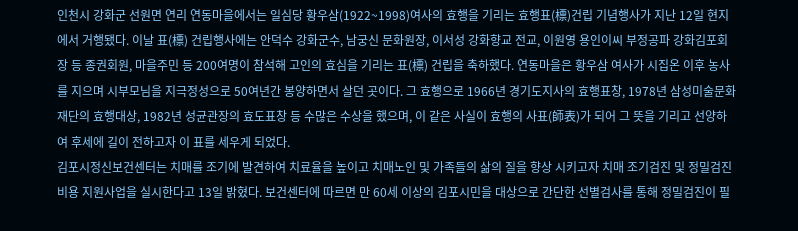인천시 강화군 선원면 연리 연동마을에서는 일심당 황우삼(1922~1998)여사의 효행을 기리는 효행표(標)건립 기념행사가 지난 12일 현지에서 거행됐다. 이날 표(標) 건립행사에는 안덕수 강화군수, 남궁신 문화원장, 이서성 강화향교 전교, 이원영 용인이씨 부정공파 강화김포회장 등 종권회원, 마을주민 등 200여명이 참석해 고인의 효심을 기리는 표(標) 건립을 축하했다. 연동마을은 황우삼 여사가 시집온 이후 농사를 지으며 시부모님을 지극정성으로 50여년간 봉양하면서 살던 곳이다. 그 효행으로 1966년 경기도지사의 효행표창, 1978년 삼성미술문화재단의 효행대상, 1982년 성균관장의 효도표창 등 수많은 수상을 했으며, 이 같은 사실이 효행의 사표(師表)가 되어 그 뜻을 기리고 선양하여 후세에 길이 전하고자 이 표를 세우게 되었다.
김포시정신보건센터는 치매를 조기에 발견하여 치료율을 높이고 치매노인 및 가족들의 삶의 질을 향상 시키고자 치매 조기검진 및 정밀검진비용 지원사업을 실시한다고 13일 밝혔다. 보건센터에 따르면 만 60세 이상의 김포시민을 대상으로 간단한 선별검사를 통해 정밀검진이 필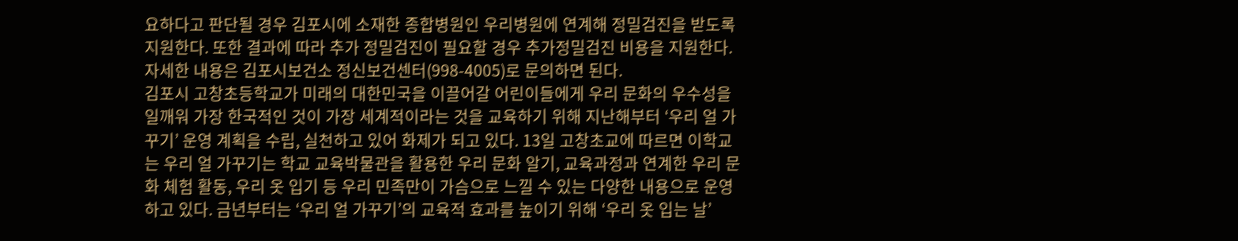요하다고 판단될 경우 김포시에 소재한 종합병원인 우리병원에 연계해 정밀검진을 받도록 지원한다. 또한 결과에 따라 추가 정밀검진이 필요할 경우 추가정밀검진 비용을 지원한다. 자세한 내용은 김포시보건소 정신보건센터(998-4005)로 문의하면 된다.
김포시 고창초등학교가 미래의 대한민국을 이끌어갈 어린이들에게 우리 문화의 우수성을 일깨워 가장 한국적인 것이 가장 세계적이라는 것을 교육하기 위해 지난해부터 ‘우리 얼 가꾸기’ 운영 계획을 수립, 실천하고 있어 화제가 되고 있다. 13일 고창초교에 따르면 이학교는 우리 얼 가꾸기는 학교 교육박물관을 활용한 우리 문화 알기, 교육과정과 연계한 우리 문화 체험 활동, 우리 옷 입기 등 우리 민족만이 가슴으로 느낄 수 있는 다양한 내용으로 운영하고 있다. 금년부터는 ‘우리 얼 가꾸기’의 교육적 효과를 높이기 위해 ‘우리 옷 입는 날’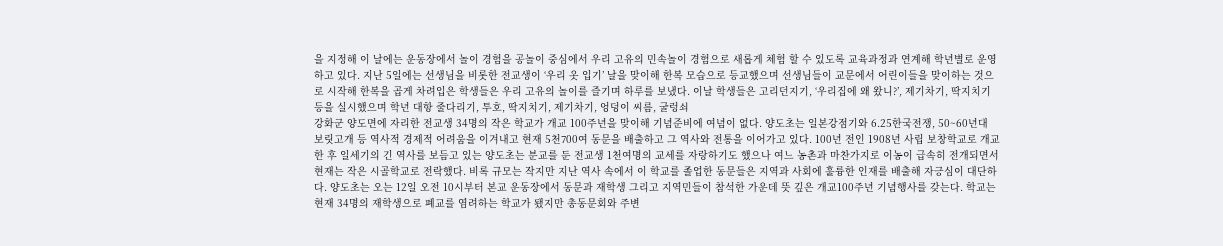을 지정해 이 날에는 운동장에서 놀이 경험을 공놀이 중심에서 우리 고유의 민속놀이 경험으로 새롭게 체험 할 수 있도록 교육과정과 연계해 학년별로 운영하고 있다. 지난 5일에는 선생님을 비롯한 전교생이 ‘우리 옷 입기’ 날을 맞이해 한복 모습으로 등교했으며 선생님들이 교문에서 어린이들을 맞이하는 것으로 시작해 한복을 곱게 차려입은 학생들은 우리 고유의 놀이를 즐기며 하루를 보냈다. 이날 학생들은 고리던지기, ‘우리집에 왜 왔니?’, 제기차기, 딱지치기 등을 실시했으며 학년 대항 줄다리기, 투호, 딱지치기, 제기차기, 엉덩이 씨름, 굴렁쇠
강화군 양도면에 자리한 전교생 34명의 작은 학교가 개교 100주년을 맞이해 기념준비에 여념이 없다. 양도초는 일본강점기와 6.25한국전쟁, 50~60년대 보릿고개 등 역사적 경제적 어려움을 이겨내고 현재 5천700여 동문을 배출하고 그 역사와 전통을 이어가고 있다. 100년 전인 1908년 사립 보창학교로 개교 한 후 일세기의 긴 역사를 보듬고 있는 양도초는 분교를 둔 전교생 1천여명의 교세를 자랑하기도 했으나 여느 농촌과 마찬가지로 이농이 급속히 전개되면서 현재는 작은 시골학교로 전락했다. 비록 규모는 작지만 지난 역사 속에서 이 학교를 졸업한 동문들은 지역과 사회에 훌륭한 인재를 배출해 자긍심이 대단하다. 양도초는 오는 12일 오전 10시부터 본교 운동장에서 동문과 재학생 그리고 지역민들이 참석한 가운데 뜻 깊은 개교100주년 기념행사를 갖는다. 학교는 현재 34명의 재학생으로 폐교를 염려하는 학교가 됐지만 총동문회와 주변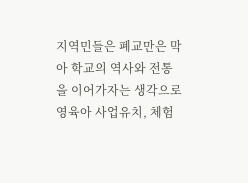지역민들은 폐교만은 막아 학교의 역사와 전통을 이어가자는 생각으로 영육아 사업유치, 체험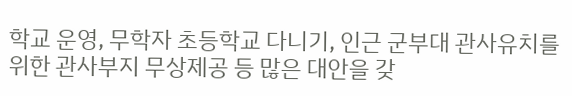학교 운영, 무학자 초등학교 다니기, 인근 군부대 관사유치를 위한 관사부지 무상제공 등 많은 대안을 갖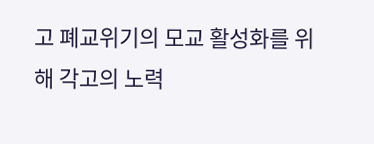고 폐교위기의 모교 활성화를 위해 각고의 노력